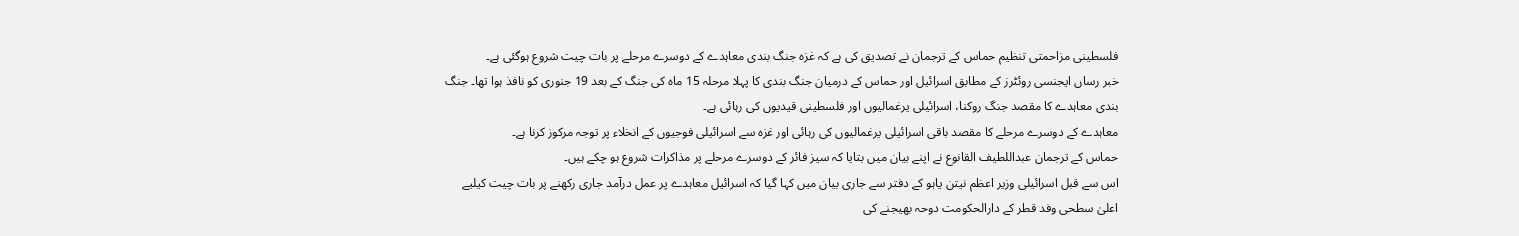فلسطینی مزاحمتی تنظیم حماس کے ترجمان نے تصدیق کی ہے کہ غزہ جنگ بندی معاہدے کے دوسرے مرحلے پر بات چیت شروع ہوگئی ہے۔
خبر رساں ایجنسی روئٹرز کے مطابق اسرائیل اور حماس کے درمیان جنگ بندی کا پہلا مرحلہ 15 ماہ کی جنگ کے بعد 19 جنوری کو نافذ ہوا تھا۔ جنگ بندی معاہدے کا مقصد جنگ روکنا، اسرائیلی یرغمالیوں اور فلسطینی قیدیوں کی رہائی ہے۔
معاہدے کے دوسرے مرحلے کا مقصد باقی اسرائیلی یرغمالیوں کی رہائی اور غزہ سے اسرائیلی فوجیوں کے انخلاء پر توجہ مرکوز کرنا ہے۔
حماس کے ترجمان عبداللطیف القانوع نے اپنے بیان میں بتایا کہ سیز فائر کے دوسرے مرحلے پر مذاکرات شروع ہو چکے ہیں۔
اس سے قبل اسرائیلی وزیر اعظم نیتن یاہو کے دفتر سے جاری بیان میں کہا گیا کہ اسرائیل معاہدے پر عمل درآمد جاری رکھنے پر بات چیت کیلیے اعلیٰ سطحی وفد قطر کے دارالحکومت دوحہ بھیجنے کی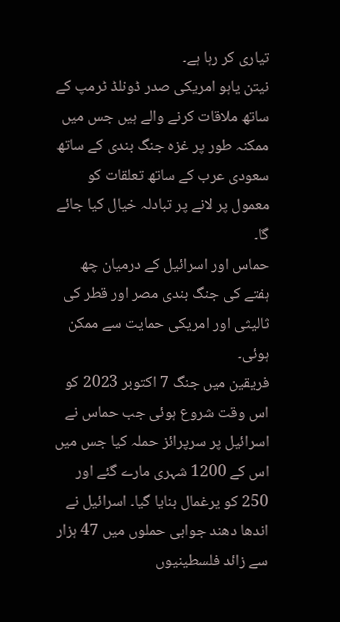تیاری کر رہا ہے۔
نیتن یاہو امریکی صدر ڈونلڈ ٹرمپ کے ساتھ ملاقات کرنے والے ہیں جس میں ممکنہ طور پر غزہ جنگ بندی کے ساتھ سعودی عرب کے ساتھ تعلقات کو معمول پر لانے پر تبادلہ خیال کیا جائے گا۔
حماس اور اسرائیل کے درمیان چھ ہفتے کی جنگ بندی مصر اور قطر کی ثالیثی اور امریکی حمایت سے ممکن ہوئی۔
فریقین میں جنگ 7 اکتوبر 2023 کو اس وقت شروع ہوئی جب حماس نے اسرائیل پر سرپرائز حملہ کیا جس میں اس کے 1200 شہری مارے گئے اور 250 کو یرغمال بنایا گیا۔ اسرائیل نے اندھا دھند جوابی حملوں میں 47 ہزار سے زائد فلسطینیوں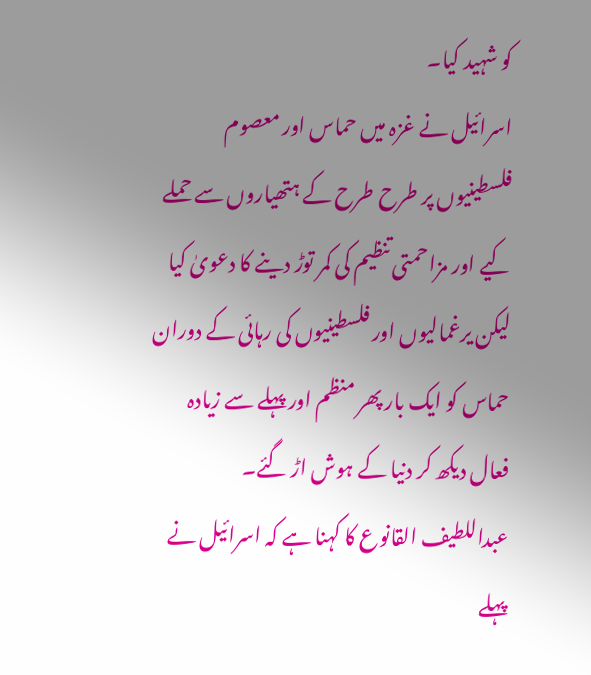کو شہید کیا۔
اسرائیل نے غزہ میں حماس اور معصوم فلسطینیوں پر طرح طرح کے ہتھیاروں سے حملے کیے اور مزاحمتی تنظیم کی کمر توڑ دینے کا دعویٰ کیا لیکن یرغمالیوں اور فلسطینیوں کی رہائی کے دوران حماس کو ایک بار پھر منظم اور پہلے سے زیادہ فعال دیکھ کر دنیا کے ہوش اڑ گئے۔
عبداللطیف القانوع کا کہنا ہے کہ اسرائیل نے پہلے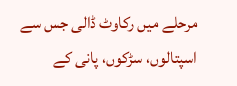مرحلے میں رکاوٹ ڈالی جس سے اسپتالوں، سڑکوں، پانی کے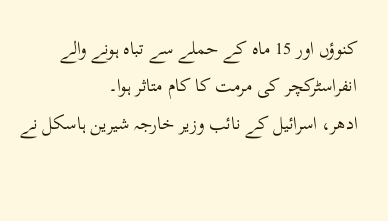کنوؤں اور 15 ماہ کے حملے سے تباہ ہونے والے انفراسٹرکچر کی مرمت کا کام متاثر ہوا۔
ادھر، اسرائیل کے نائب وزیر خارجہ شیرین ہاسکل نے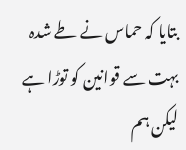بتایا کہ حماس نے طے شدہ بہت سے قوانین کو توڑا ہے لیکن ہم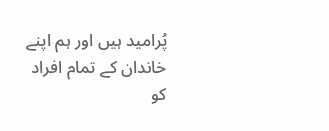پُرامید ہیں اور ہم اپنے خاندان کے تمام افراد کو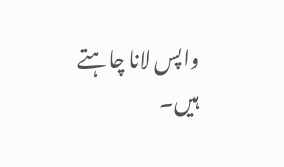واپس لانا چاہتے ہیں۔